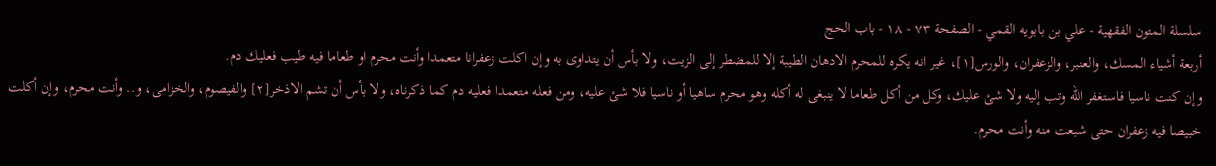سلسلة المتون الفقهية - علي بن بابويه القمي - الصفحة ٧٣ - ١٨ - باب الحج
أربعة أشياء المسك، والعنبر، والزعفران، والورس[١]، غير انه يكره للمحرم الادهان الطيبة إلا للمضطر إلى الزيت، ولا بأس أن يتداوى به وإن اكلت زعفرانا متعمدا وأنت محرم او طعاما فيه طيب فعليك دم.
وإن كنت ناسيا فاستغفر الله وتب إليه ولا شئ عليك، وكل من أكل طعاما لا ينبغى له أكله وهو محرم ساهيا أو ناسيا فلا شئ عليه، ومن فعله متعمدا فعليه دم كما ذكرناه، ولا بأس أن تشم الاذخر[٢] والفيصوم، والخزامى، و.. وأنت محرم، وإن أكلت خبيصا فيه زعفران حتى شبعت منه وأنت محرم.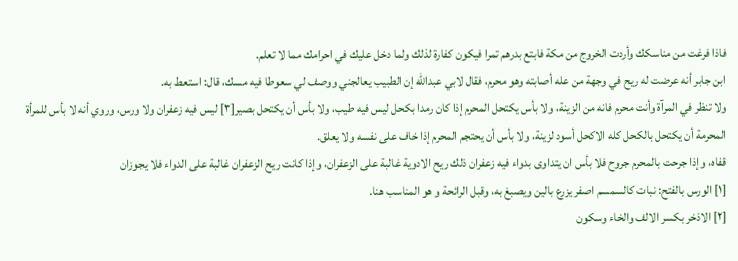فاذا فرغت من مناسكك وأردت الخروج من مكة فابتع بدرهم تمرا فيكون كفارة لذلك ولما دخل عليك في احرامك مما لا تعلم.
ابن جابر أنه عرضت له ريح في وجهة من عله أصابته وهو محرم، فقال لابي عبدالله إن الطبيب يعالجني ووصف لي سعوطا فيه مسك، قال: استعط به.
ولا تنظر في المرآة وأنت محرم فانه من الزينة، ولا بأس يكتحل المحرم إذا كان رمدا بكحل ليس فيه طيب، ولا بأس أن يكتحل بصير[٣] ليس فيه زعفران ولا ورس، وروي أنه لا بأس للمرأة المحرمة أن يكتحل بالكحل كله الاكحل أسود لزينة، ولا بأس أن يحتجم المحرم إذا خاف على نفسه ولا يعلق.
قفاه، وإذا جرحت بالمحرم جروح فلا بأس ان يتداوى بدواء فيه زعفران ذلك ريح الادوية غالبة على الزعفران، وإذا كانت ريح الزعفران غالبة على الدواء فلا يجوزان
[١] الورس بالفتح: نبات كالسمسم اصفر يزرع بالين ويصبغ به، وقبل الرائحة و هو المناسب هنا.
[٢] الاذخر بكسر الالف والخاء وسكون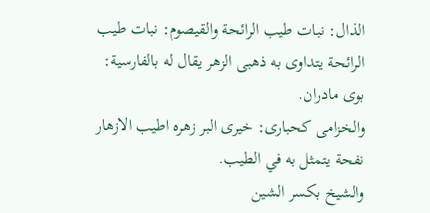الذال: نبات طيب الرائحة والقيصوم: نبات طيب الرائحة يتداوى به ذهبى الزهر يقال له بالفارسية: بوى مادران.
والخزامى كحبارى: خيرى البر زهره اطيب الازهار نفحة يتمثل به في الطيب.
والشيخ بكسر الشين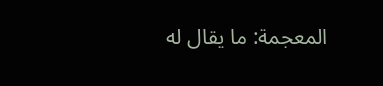المعجمة: ما يقال له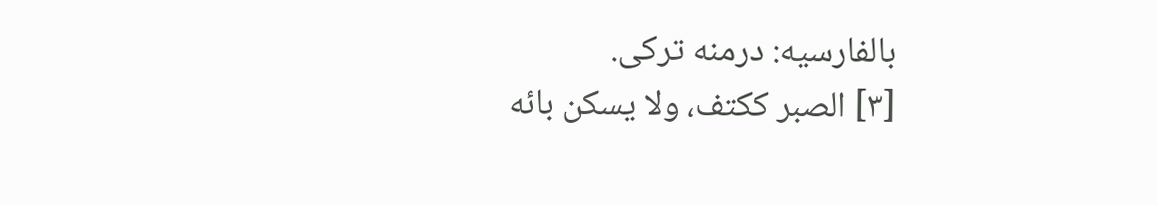بالفارسيه: درمنه تركى.
[٣] الصبر ككتف، ولا يسكن بائه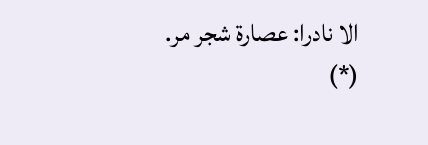الا نادرا: عصارة شجر مر.
(*)